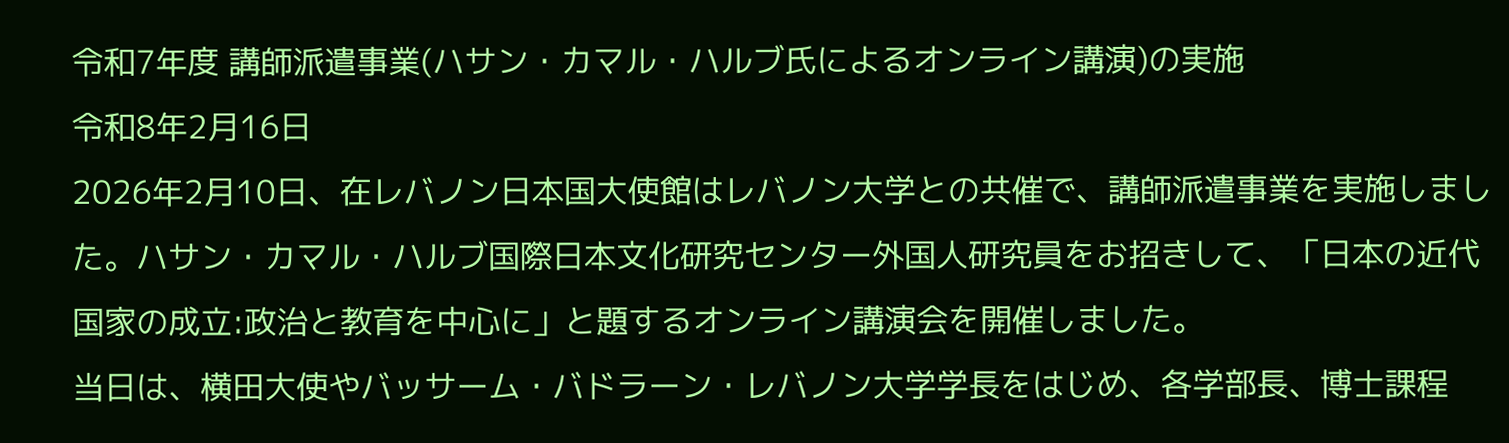令和7年度 講師派遣事業(ハサン・カマル・ハルブ氏によるオンライン講演)の実施
令和8年2月16日
2026年2月10日、在レバノン日本国大使館はレバノン大学との共催で、講師派遣事業を実施しました。ハサン・カマル・ハルブ国際日本文化研究センター外国人研究員をお招きして、「日本の近代国家の成立:政治と教育を中心に」と題するオンライン講演会を開催しました。
当日は、横田大使やバッサーム・バドラーン・レバノン大学学長をはじめ、各学部長、博士課程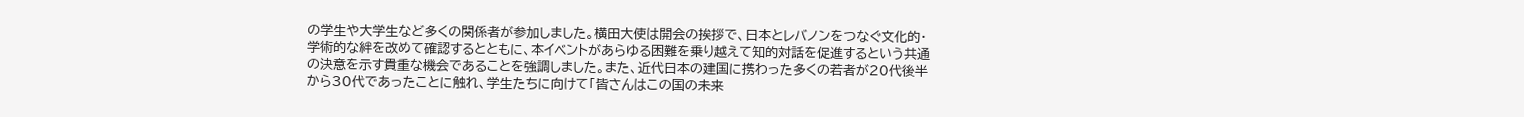の学生や大学生など多くの関係者が参加しました。横田大使は開会の挨拶で、日本とレバノンをつなぐ文化的・学術的な絆を改めて確認するとともに、本イベントがあらゆる困難を乗り越えて知的対話を促進するという共通の決意を示す貴重な機会であることを強調しました。また、近代日本の建国に携わった多くの若者が20代後半から30代であったことに触れ、学生たちに向けて「皆さんはこの国の未来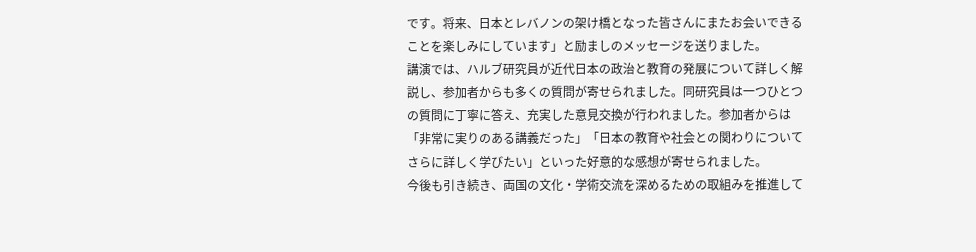です。将来、日本とレバノンの架け橋となった皆さんにまたお会いできることを楽しみにしています」と励ましのメッセージを送りました。
講演では、ハルブ研究員が近代日本の政治と教育の発展について詳しく解説し、参加者からも多くの質問が寄せられました。同研究員は一つひとつの質問に丁寧に答え、充実した意見交換が行われました。参加者からは「非常に実りのある講義だった」「日本の教育や社会との関わりについてさらに詳しく学びたい」といった好意的な感想が寄せられました。
今後も引き続き、両国の文化・学術交流を深めるための取組みを推進して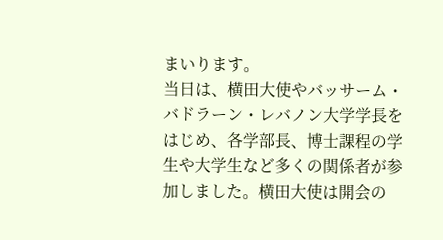まいります。
当日は、横田大使やバッサーム・バドラーン・レバノン大学学長をはじめ、各学部長、博士課程の学生や大学生など多くの関係者が参加しました。横田大使は開会の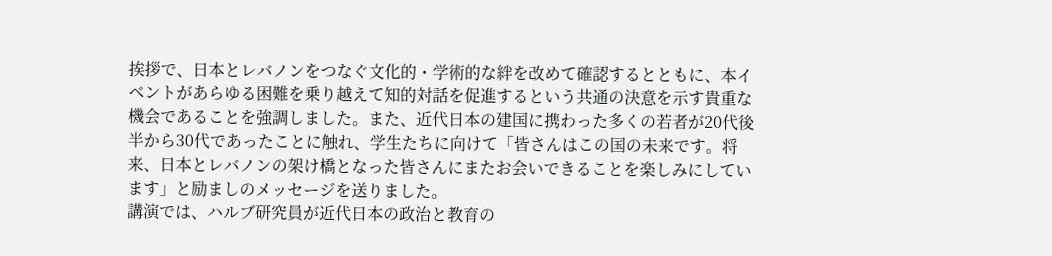挨拶で、日本とレバノンをつなぐ文化的・学術的な絆を改めて確認するとともに、本イベントがあらゆる困難を乗り越えて知的対話を促進するという共通の決意を示す貴重な機会であることを強調しました。また、近代日本の建国に携わった多くの若者が20代後半から30代であったことに触れ、学生たちに向けて「皆さんはこの国の未来です。将来、日本とレバノンの架け橋となった皆さんにまたお会いできることを楽しみにしています」と励ましのメッセージを送りました。
講演では、ハルブ研究員が近代日本の政治と教育の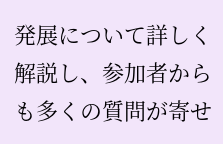発展について詳しく解説し、参加者からも多くの質問が寄せ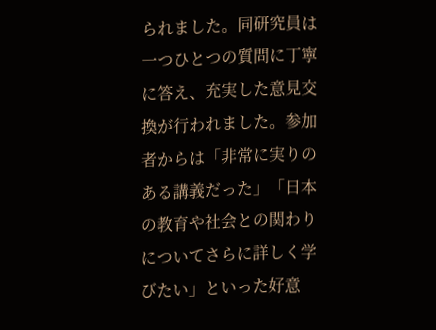られました。同研究員は一つひとつの質問に丁寧に答え、充実した意見交換が行われました。参加者からは「非常に実りのある講義だった」「日本の教育や社会との関わりについてさらに詳しく学びたい」といった好意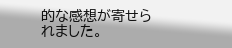的な感想が寄せられました。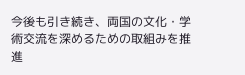今後も引き続き、両国の文化・学術交流を深めるための取組みを推進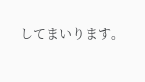してまいります。